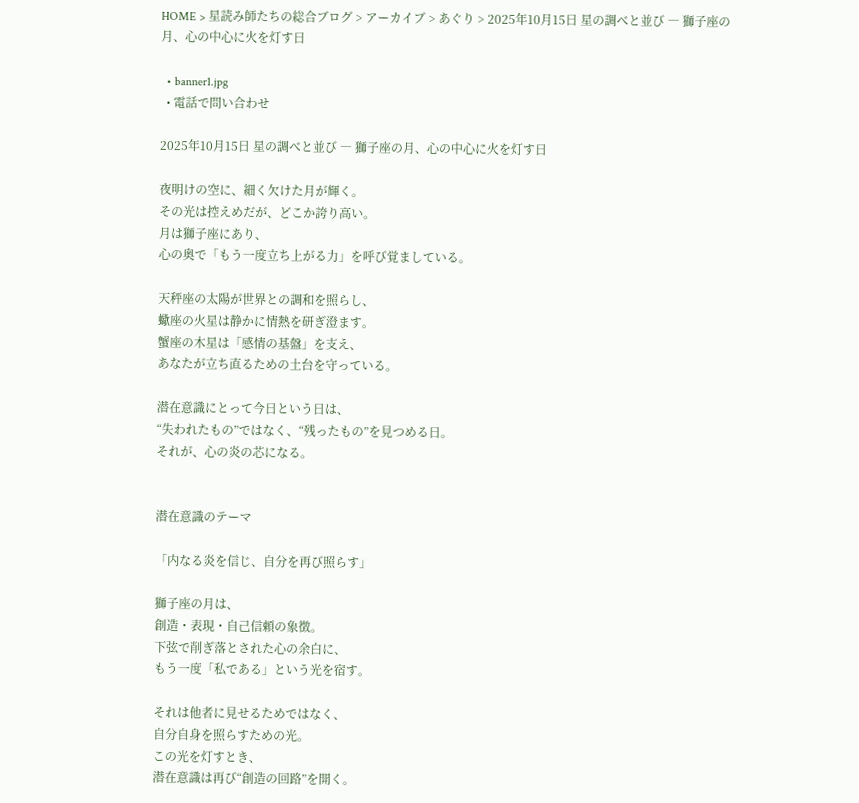HOME > 星読み師たちの総合ブログ > アーカイブ > あぐり > 2025年10月15日 星の調べと並び ― 獅子座の月、心の中心に火を灯す日

  • banner1.jpg
  • 電話で問い合わせ

2025年10月15日 星の調べと並び ― 獅子座の月、心の中心に火を灯す日

夜明けの空に、細く欠けた月が輝く。
その光は控えめだが、どこか誇り高い。
月は獅子座にあり、
心の奥で「もう一度立ち上がる力」を呼び覚ましている。

天秤座の太陽が世界との調和を照らし、
蠍座の火星は静かに情熱を研ぎ澄ます。
蟹座の木星は「感情の基盤」を支え、
あなたが立ち直るための土台を守っている。

潜在意識にとって今日という日は、
“失われたもの”ではなく、“残ったもの”を見つめる日。
それが、心の炎の芯になる。


潜在意識のテーマ

「内なる炎を信じ、自分を再び照らす」

獅子座の月は、
創造・表現・自己信頼の象徴。
下弦で削ぎ落とされた心の余白に、
もう一度「私である」という光を宿す。

それは他者に見せるためではなく、
自分自身を照らすための光。
この光を灯すとき、
潜在意識は再び“創造の回路”を開く。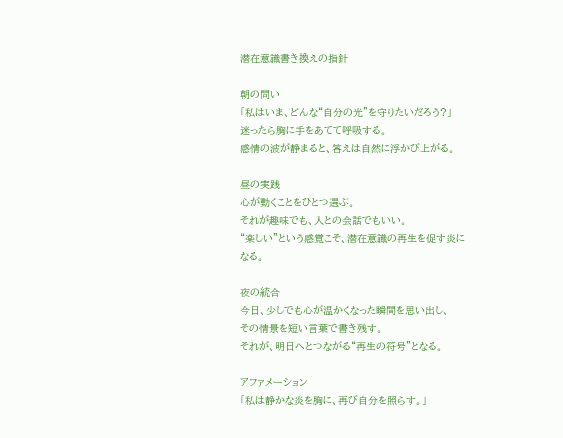潜在意識書き換えの指針

朝の問い
「私はいま、どんな“自分の光”を守りたいだろう?」
迷ったら胸に手をあてて呼吸する。
感情の波が静まると、答えは自然に浮かび上がる。

昼の実践
心が動くことをひとつ選ぶ。
それが趣味でも、人との会話でもいい。
“楽しい”という感覚こそ、潜在意識の再生を促す炎になる。

夜の統合
今日、少しでも心が温かくなった瞬間を思い出し、
その情景を短い言葉で書き残す。
それが、明日へとつながる“再生の符号”となる。

アファメーション
「私は静かな炎を胸に、再び自分を照らす。」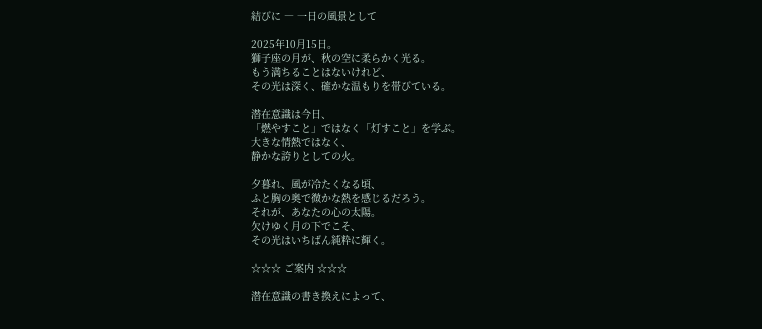結びに ― 一日の風景として

2025年10月15日。
獅子座の月が、秋の空に柔らかく光る。
もう満ちることはないけれど、
その光は深く、確かな温もりを帯びている。

潜在意識は今日、
「燃やすこと」ではなく「灯すこと」を学ぶ。
大きな情熱ではなく、
静かな誇りとしての火。

夕暮れ、風が冷たくなる頃、
ふと胸の奥で微かな熱を感じるだろう。
それが、あなたの心の太陽。
欠けゆく月の下でこそ、
その光はいちばん純粋に輝く。

☆☆☆ ご案内 ☆☆☆

潜在意識の書き換えによって、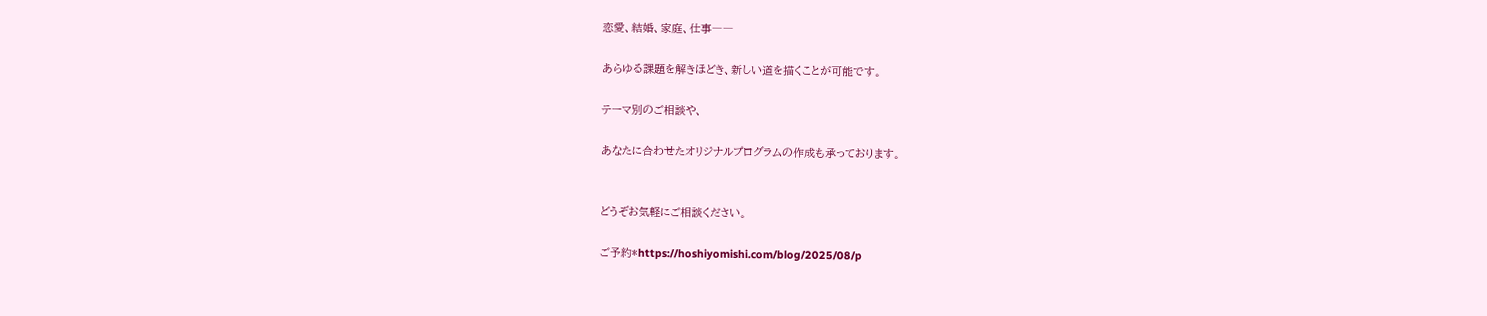恋愛、結婚、家庭、仕事――

あらゆる課題を解きほどき、新しい道を描くことが可能です。

テーマ別のご相談や、

あなたに合わせたオリジナルプログラムの作成も承っております。


どうぞお気軽にご相談ください。

ご予約*https://hoshiyomishi.com/blog/2025/08/p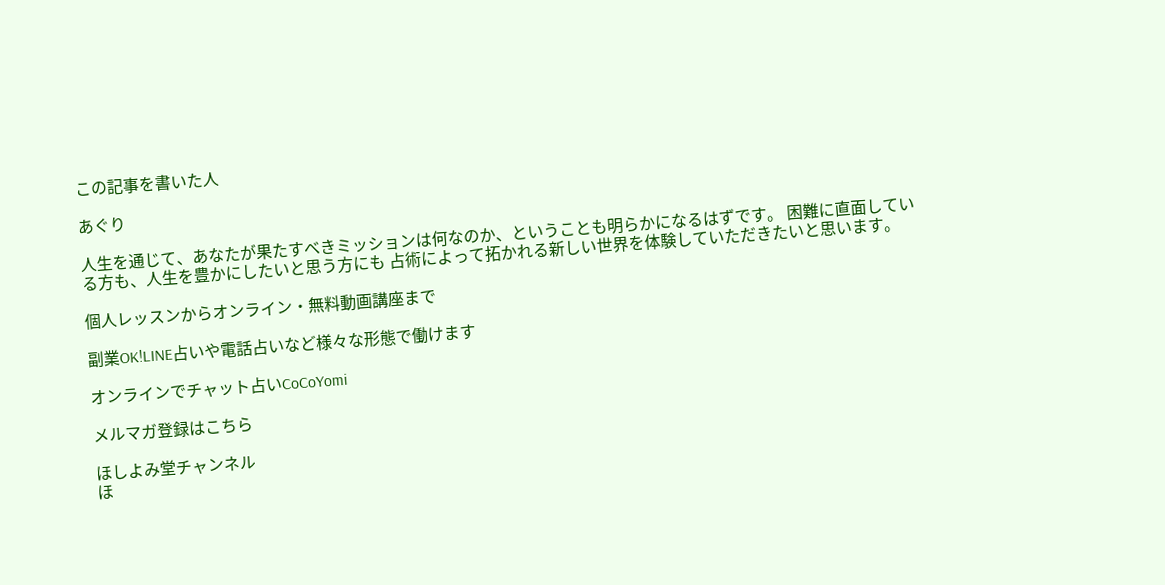この記事を書いた人

あぐり

人生を通じて、あなたが果たすべきミッションは何なのか、ということも明らかになるはずです。 困難に直面している方も、人生を豊かにしたいと思う方にも 占術によって拓かれる新しい世界を体験していただきたいと思います。

個人レッスンからオンライン・無料動画講座まで

副業OK!LINE占いや電話占いなど様々な形態で働けます

オンラインでチャット占いCoCoYomi

メルマガ登録はこちら

ほしよみ堂チャンネル
ほ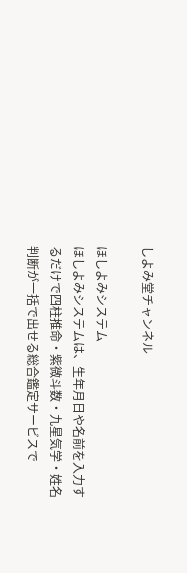しよみ堂チャンネル

ほしよみシステム
ほしよみシステムは、生年月日や名前を入力するだけで四柱推命・紫微斗数・九星気学・姓名判断が一括で出せる総合鑑定サービスで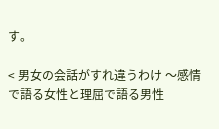す。

< 男女の会話がすれ違うわけ 〜感情で語る女性と理屈で語る男性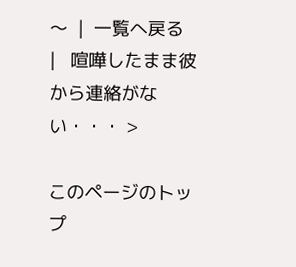〜  |  一覧へ戻る  |   喧嘩したまま彼から連絡がない・・・ >

このページのトップ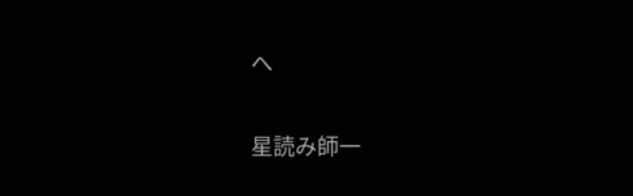へ

星読み師一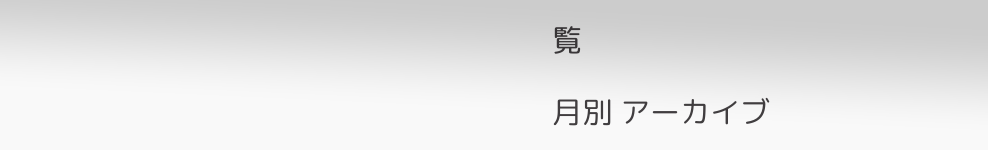覧

月別 アーカイブ